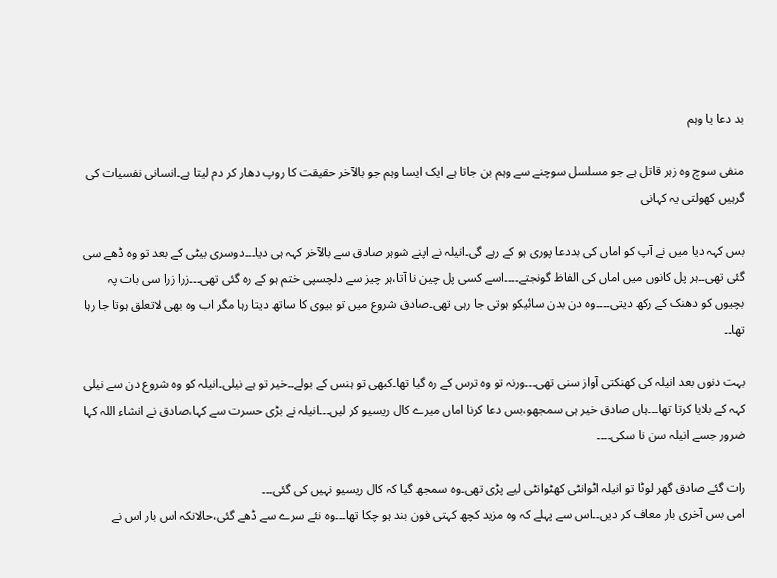بد دعا یا وہم

منفی سوچ وہ زہر قاتل ہے جو مسلسل سوچنے سے وہم بن جاتا ہے ایک ایسا وہم جو بالآخر حقیقت کا روپ دھار کر دم لیتا ہے۔انسانی نفسیات کی گرہیں کھولتی یہ کہانی

بس کہہ دیا میں نے آپ کو اماں کی بددعا پوری ہو کے رہے گی۔انیلہ نے اپنے شوہر صادق سے بالآخر کہہ ہی دیا۔۔۔دوسری بیٹی کے بعد تو وہ ڈھے سی گئی تھی۔۔ہر پل کانوں میں اماں کی الفاظ گونجتے۔۔۔۔اسے کسی پل چین نا آتا،ہر چیز سے دلچسپی ختم ہو کے رہ گئی تھی۔۔۔زرا زرا سی بات پہ بچیوں کو دھنک کے رکھ دیتی۔۔۔۔وہ دن بدن سائیکو ہوتی جا رہی تھی۔صادق شروع میں تو بیوی کا ساتھ دیتا رہا مگر اب وہ بھی لاتعلق ہوتا جا رہا تھا۔۔

بہت دنوں بعد انیلہ کی کھنکتی آواز سنی تھی۔۔۔ورنہ تو وہ ترس کے رہ گیا تھا۔کبھی تو ہنس کے بولے۔۔خیر تو ہے نیلی۔انیلہ کو وہ شروع دن سے نیلی کہہ کے بلایا کرتا تھا۔۔۔ہاں صادق خیر ہی سمجھو،بس دعا کرنا اماں میرے کال ریسیو کر لیں۔۔۔انیلہ نے بڑی حسرت سے کہا،صادق نے انشاء اللہ کہا ضرور جسے انیلہ سن نا سکی۔۔۔۔

رات گئے صادق گھر لوٹا تو انیلہ اٹوانٹی کھٹوانٹی لیے پڑی تھی۔وہ سمجھ گیا کہ کال ریسیو نہیں کی گئی۔۔۔
امی بس آخری بار معاف کر دیں۔۔اس سے پہلے کہ وہ مزید کچھ کہتی فون بند ہو چکا تھا۔۔۔وہ نئے سرے سے ڈھے گئی،حالانکہ اس بار اس نے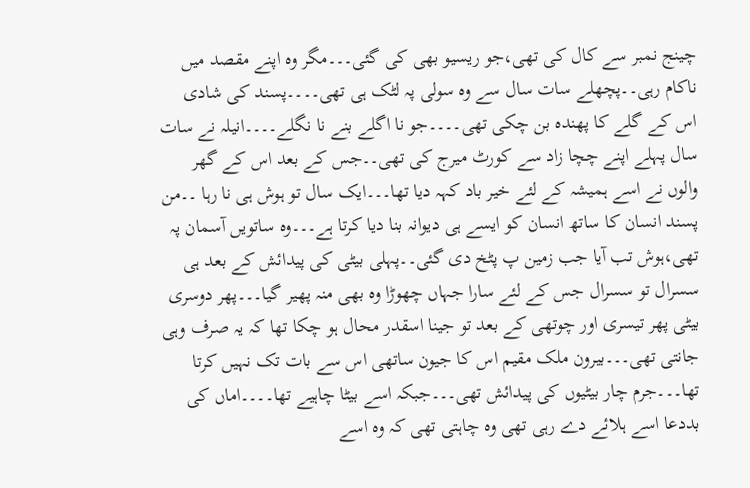چینج نمبر سے کال کی تھی،جو ریسیو بھی کی گئی۔۔۔مگر وہ اپنے مقصد میں ناکام رہی۔۔پچھلے سات سال سے وہ سولی پہ لٹک ہی تھی۔۔۔۔پسند کی شادی اس کے گلے کا پھندہ بن چکی تھی۔۔۔۔جو نا اگلے بنے نا نگلے۔۔۔۔انیلہ نے سات سال پہلے اپنے چچا زاد سے کورٹ میرج کی تھی۔۔جس کے بعد اس کے گھر والوں نے اسے ہمیشہ کے لئے خیر باد کہہ دیا تھا۔۔۔ایک سال تو ہوش ہی نا رہا ۔۔من پسند انسان کا ساتھ انسان کو ایسے ہی دیوانہ بنا دیا کرتا ہے۔۔۔وہ ساتویں آسمان پہ تھی،ہوش تب آیا جب زمین پ پٹخ دی گئی۔۔پہلی بیٹی کی پیدائش کے بعد ہی سسرال تو سسرال جس کے لئے سارا جہاں چھوڑا وہ بھی منہ پھیر گیا۔۔۔پھر دوسری بیٹی پھر تیسری اور چوتھی کے بعد تو جینا اسقدر محال ہو چکا تھا کہ یہ صرف وہی جانتی تھی۔۔۔بیرون ملک مقیم اس کا جیون ساتھی اس سے بات تک نہیں کرتا تھا۔۔۔جرم چار بیٹیوں کی پیدائش تھی۔۔۔جبکہ اسے بیٹا چاہیے تھا۔۔۔۔اماں کی بددعا اسے ہلائے دے رہی تھی وہ چاہتی تھی کہ وہ اسے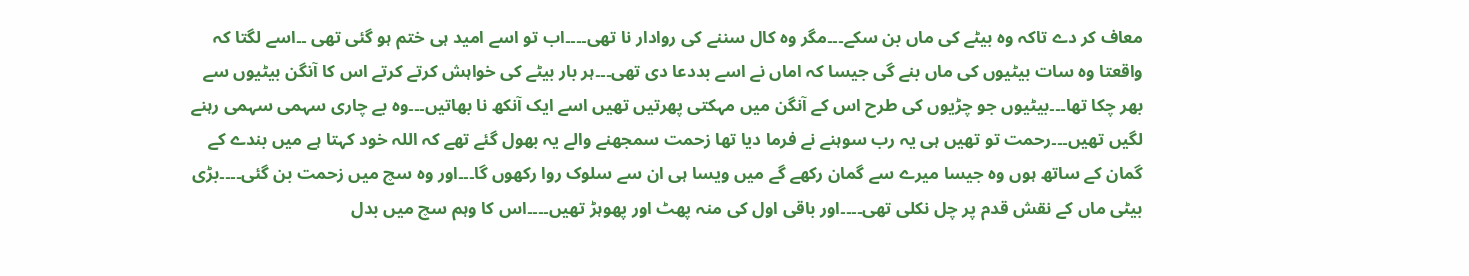معاف کر دے تاکہ وہ بیٹے کی ماں بن سکے۔۔۔مگر وہ کال سننے کی روادار نا تھی۔۔۔۔اب تو اسے امید ہی ختم ہو گئی تھی ۔۔اسے لگتا کہ واقعتا وہ سات بیٹیوں کی ماں بنے گی جیسا کہ اماں نے اسے بددعا دی تھی۔۔۔ہر بار بیٹے کی خواہش کرتے کرتے اس کا آنگن بیٹیوں سے بھر چکا تھا۔۔۔بیٹیوں جو چڑیوں کی طرح اس کے آنگن میں مہکتی پھرتیں تھیں اسے ایک آنکھ نا بھاتیں۔۔۔وہ بے چاری سہمی سہمی رہنے لگیں تھیں۔۔۔رحمت تو تھیں ہی یہ رب سوہنے نے فرما دیا تھا زحمت سمجھنے والے یہ بھول گئے تھے کہ اللہ خود کہتا ہے میں بندے کے گمان کے ساتھ ہوں وہ جیسا میرے سے گمان رکھے گے میں ویسا ہی ان سے سلوک روا رکھوں گا۔۔۔اور وہ سچ میں زحمت بن گئی۔۔۔۔بڑی بیٹی ماں کے نقش قدم پر چل نکلی تھی۔۔۔۔اور باقی اول کی منہ پھٹ اور پھوہڑ تھیں۔۔۔۔اس کا وہم سچ میں بدل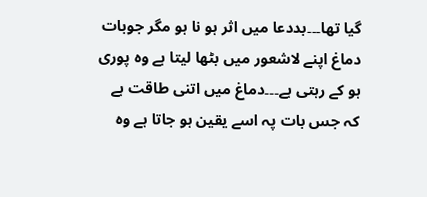گیا تھا۔۔۔بددعا میں اثر ہو نا ہو مگر جوبات دماغ اپنے لاشعور میں بٹھا لیتا ہے وہ پوری ہو کے رہتی ہے۔۔۔دماغ میں اتنی طاقت ہے کہ جس بات پہ اسے یقین ہو جاتا ہے وہ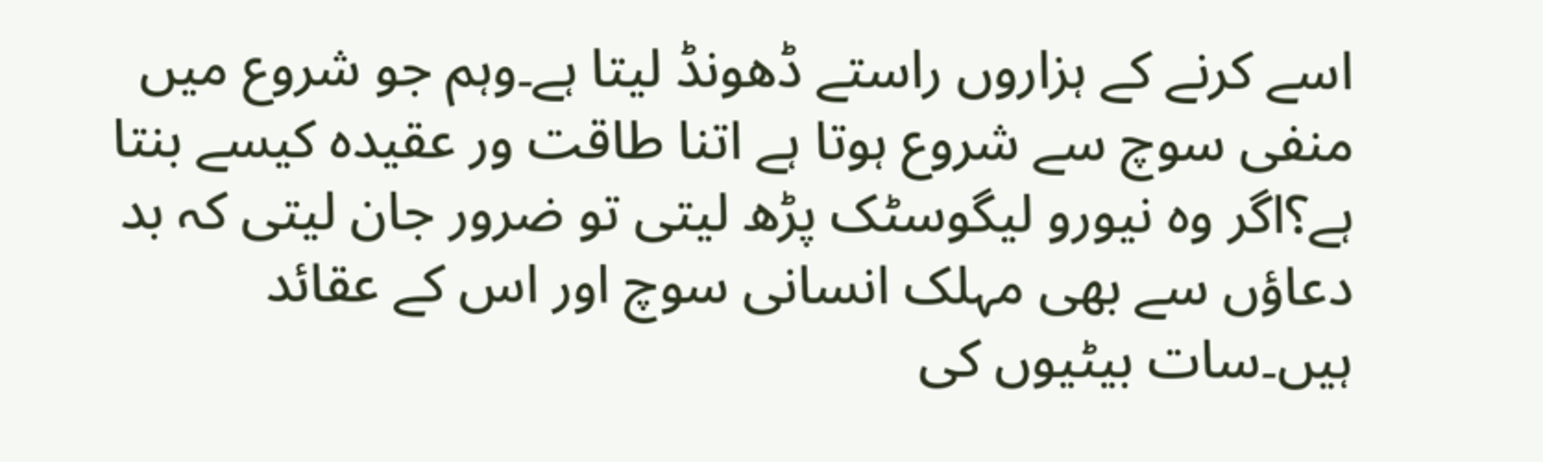اسے کرنے کے ہزاروں راستے ڈھونڈ لیتا ہے۔وہم جو شروع میں منفی سوچ سے شروع ہوتا ہے اتنا طاقت ور عقیدہ کیسے بنتا ہے؟اگر وہ نیورو لیگوسٹک پڑھ لیتی تو ضرور جان لیتی کہ بد دعاؤں سے بھی مہلک انسانی سوچ اور اس کے عقائد ہیں۔سات بیٹیوں کی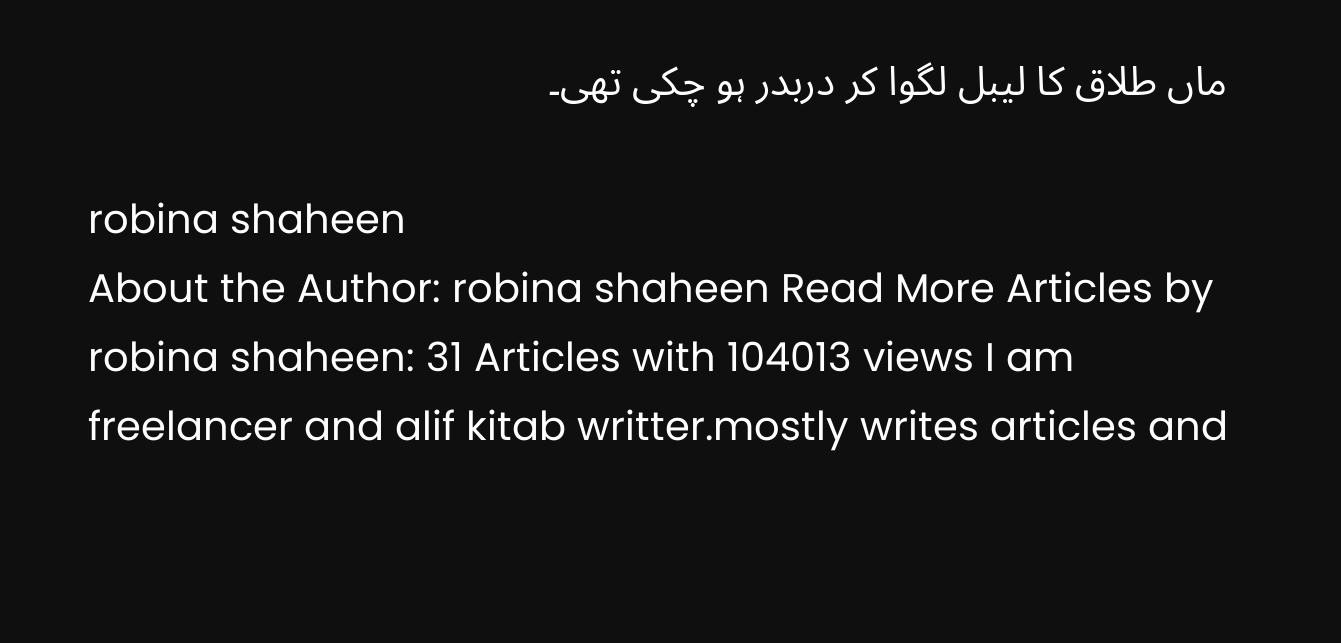ماں طلاق کا لیبل لگوا کر دربدر ہو چکی تھی۔

robina shaheen
About the Author: robina shaheen Read More Articles by robina shaheen: 31 Articles with 104013 views I am freelancer and alif kitab writter.mostly writes articles and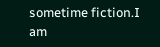sometime fiction.I am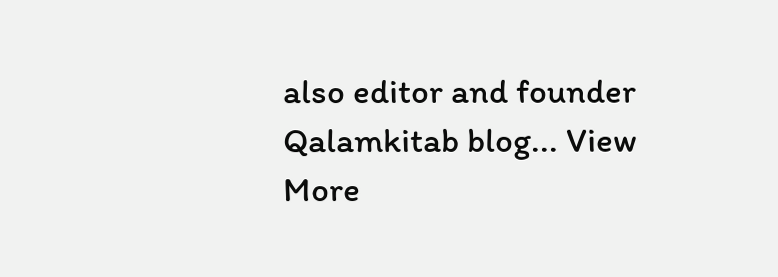also editor and founder Qalamkitab blog... View More